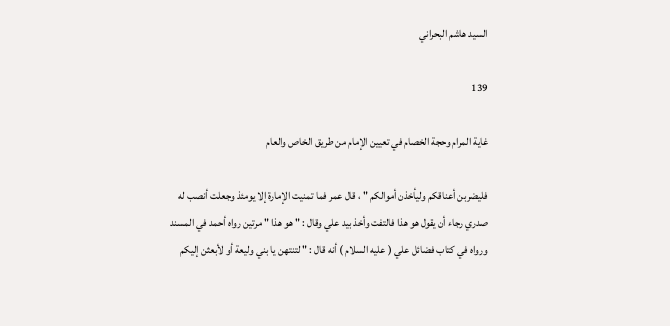السيد هاشم البحراني

139

غاية المرام وحجة الخصام في تعيين الإمام من طريق الخاص والعام

فليضربن أعناقكم وليأخذن أموالكم " ، قال عمر فما تمنيت الإمارة إلا يومئذ وجعلت أنصب له صدري رجاء أن يقول هو هذا فالتفت وأخذ بيد علي وقال : " هو هذا " مرتين رواه أحمد في المسند ورواه في كتاب فضائل علي ( عليه السلام ) أنه قال : " لتنتهن يا بني وليعة أو لأبعثن إليكم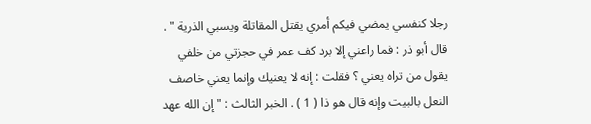رجلا كنفسي يمضي فيكم أمري يقتل المقاتلة ويسبي الذرية " . قال أبو ذر : فما راعني إلا برد كف عمر في حجزتي من خلفي يقول من تراه يعني ؟ فقلت : إنه لا يعنيك وإنما يعني خاصف النعل بالبيت وإنه قال هو ذا ( 1 ) . الخبر الثالث : " إن الله عهد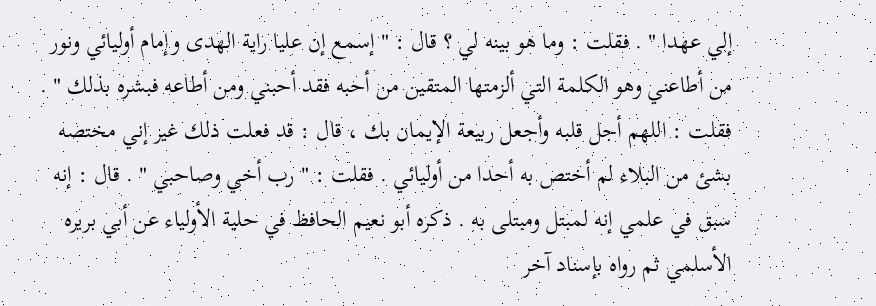إلي عهدا " . فقلت : وما هو بينه لي ؟ قال : " إسمع إن عليا راية الهدى وإمام أوليائي ونور من أطاعني وهو الكلمة التي ألزمتها المتقين من أحبه فقد أحبني ومن أطاعه فبشره بذلك " . فقلت : اللهم أجل قلبه وأجعل ربيعة الإيمان بك ، قال : قد فعلت ذلك غير إني مختصه بشئ من البلاء لم أختص به أحدا من أوليائي . فقلت : " رب أخي وصاحبي " . قال : إنه سبق في علمي إنه لمبتل ومبتلى به . ذكره أبو نعيم الحافظ في حلية الأولياء عن أبي بريره الأسلمي ثم رواه بإسناد آخر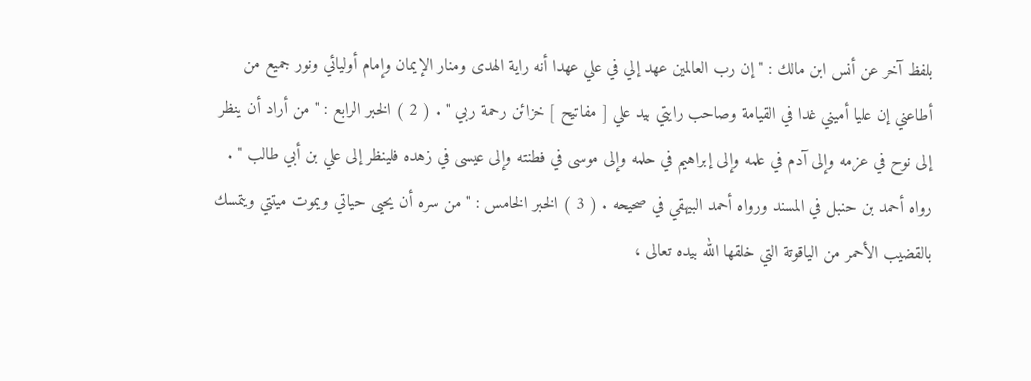بلفظ آخر عن أنس ابن مالك : " إن رب العالمين عهد إلي في علي عهدا أنه راية الهدى ومنار الإيمان وإمام أوليائي ونور جميع من أطاعني إن عليا أميني غدا في القيامة وصاحب رايتي بيد علي [ مفاتيح ] خزائن رحمة ربي " . ( 2 ) الخبر الرابع : " من أراد أن ينظر إلى نوح في عزمه وإلى آدم في علمه وإلى إبراهيم في حلمه وإلى موسى في فطنته وإلى عيسى في زهده فلينظر إلى علي بن أبي طالب " . رواه أحمد بن حنبل في المسند ورواه أحمد البيهقي في صحيحه . ( 3 ) الخبر الخامس : " من سره أن يحيى حياتي ويموت ميتتي ويتمسك بالقضيب الأحمر من الياقوتة التي خلقها الله بيده تعالى ،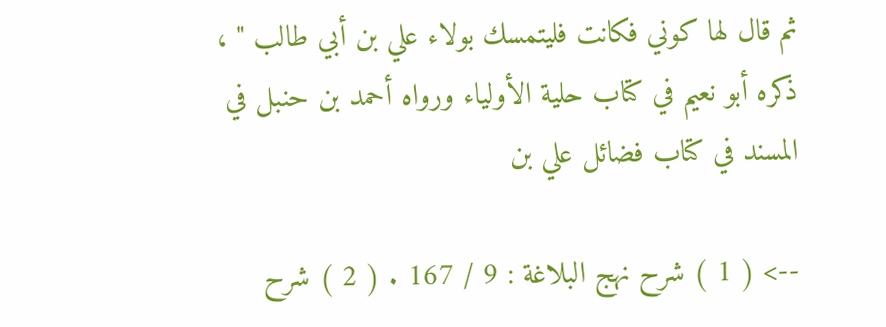ثم قال لها كوني فكانت فليتمسك بولاء علي بن أبي طالب " ، ذكره أبو نعيم في كتاب حلية الأولياء ورواه أحمد بن حنبل في المسند في كتاب فضائل علي بن

--> ( 1 ) شرح نهج البلاغة : 9 / 167 . ( 2 ) شرح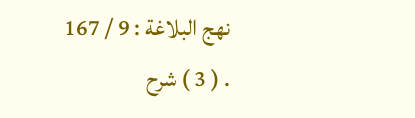نهج البلاغة : 9 / 167 . ( 3 ) شرح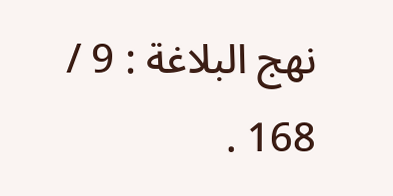نهج البلاغة : 9 / 168 .